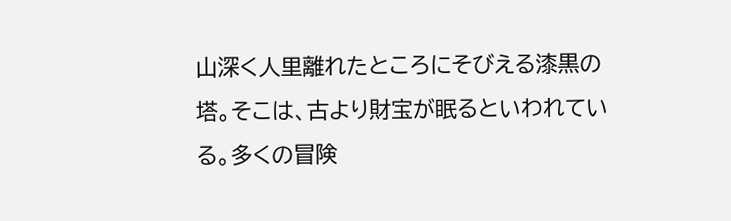山深く人里離れたところにそびえる漆黒の塔。そこは、古より財宝が眠るといわれている。多くの冒険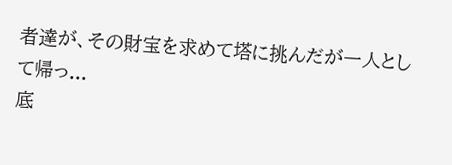者達が、その財宝を求めて塔に挑んだが一人として帰っ...
底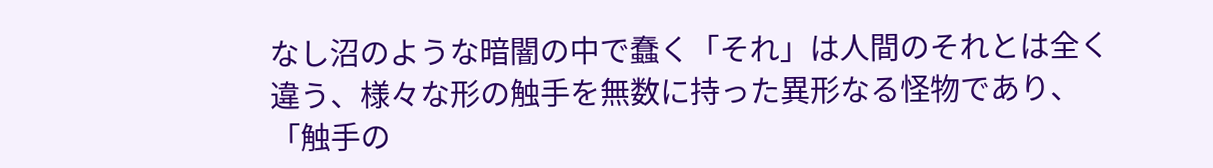なし沼のような暗闇の中で蠢く「それ」は人間のそれとは全く違う、様々な形の触手を無数に持った異形なる怪物であり、「触手の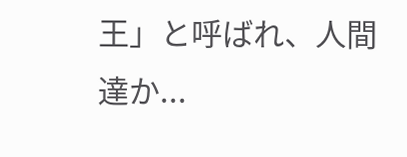王」と呼ばれ、人間達か...